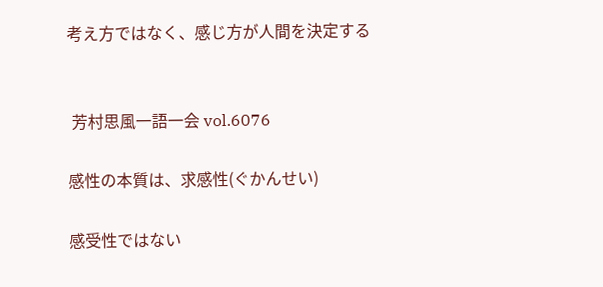考え方ではなく、感じ方が人間を決定する


 芳村思風一語一会 vol.6076

感性の本質は、求感性(ぐかんせい)

感受性ではない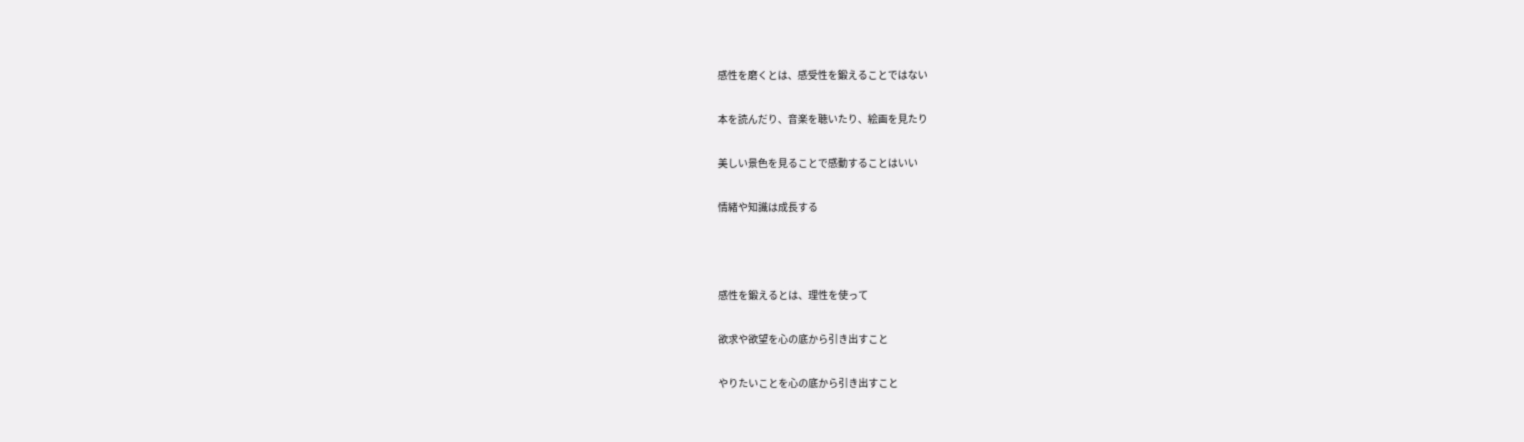感性を磨くとは、感受性を鍛えることではない

本を読んだり、音楽を聴いたり、絵画を見たり

美しい景色を見ることで感動することはいい

情緒や知識は成長する



感性を鍛えるとは、理性を使って

欲求や欲望を心の底から引き出すこと

やりたいことを心の底から引き出すこと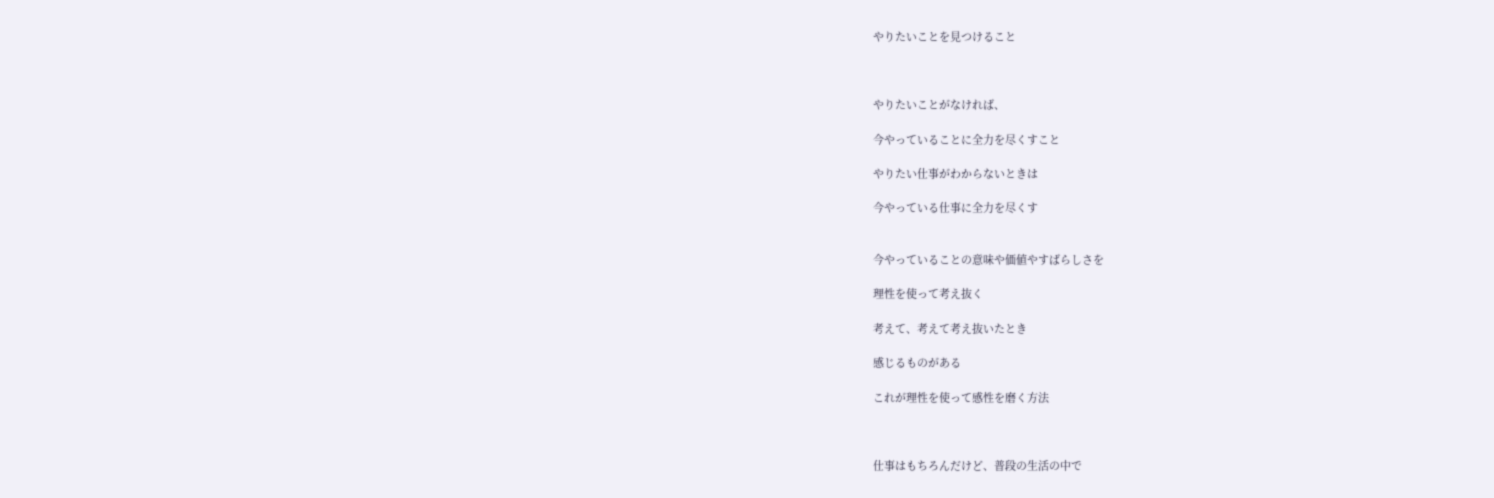やりたいことを見つけること



やりたいことがなければ、

今やっていることに全力を尽くすこと

やりたい仕事がわからないときは

今やっている仕事に全力を尽くす


今やっていることの意味や価値やすばらしさを

理性を使って考え抜く

考えて、考えて考え抜いたとき

感じるものがある

これが理性を使って感性を磨く方法



仕事はもちろんだけど、普段の生活の中で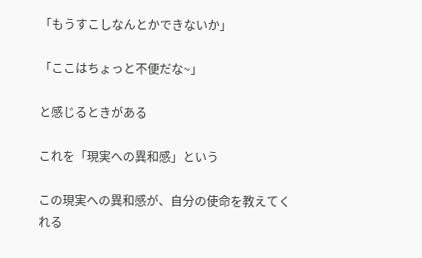「もうすこしなんとかできないか」

「ここはちょっと不便だな~」

と感じるときがある

これを「現実への異和感」という

この現実への異和感が、自分の使命を教えてくれる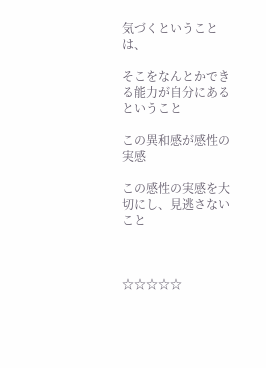気づくということは、

そこをなんとかできる能力が自分にあるということ

この異和感が感性の実感

この感性の実感を大切にし、見逃さないこと



☆☆☆☆☆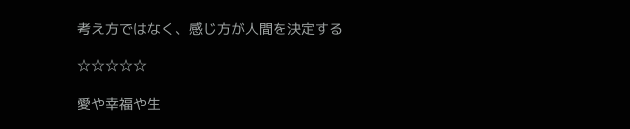考え方ではなく、感じ方が人間を決定する

☆☆☆☆☆

愛や幸福や生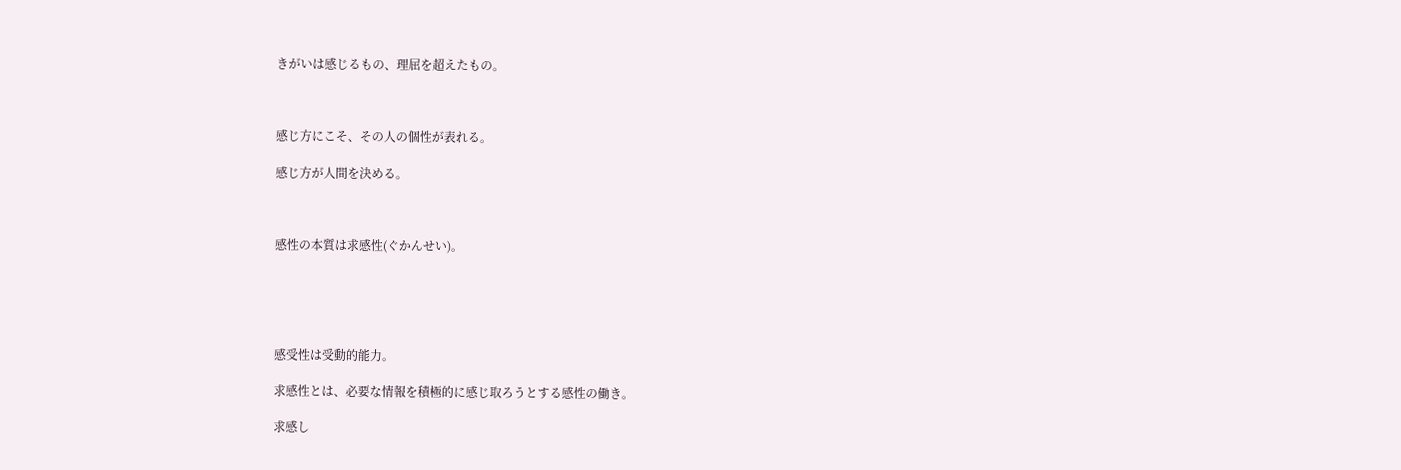きがいは感じるもの、理屈を超えたもの。



感じ方にこそ、その人の個性が表れる。

感じ方が人間を決める。



感性の本質は求感性(ぐかんせい)。





感受性は受動的能力。

求感性とは、必要な情報を積極的に感じ取ろうとする感性の働き。

求感し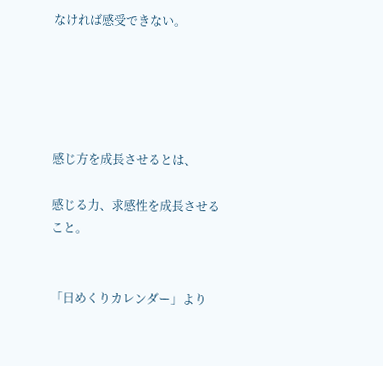なければ感受できない。





感じ方を成長させるとは、

感じる力、求感性を成長させること。


「日めくりカレンダー」より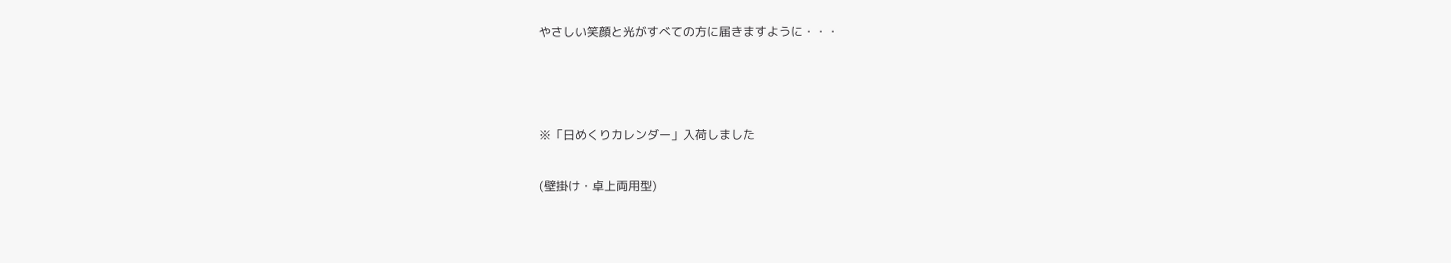やさしい笑顔と光がすべての方に届きますように・・・



※「日めくりカレンダー」入荷しました

(壁掛け・卓上両用型)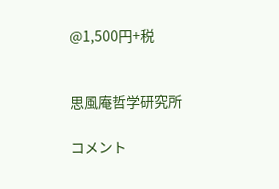@1,500円+税


思風庵哲学研究所

コメント